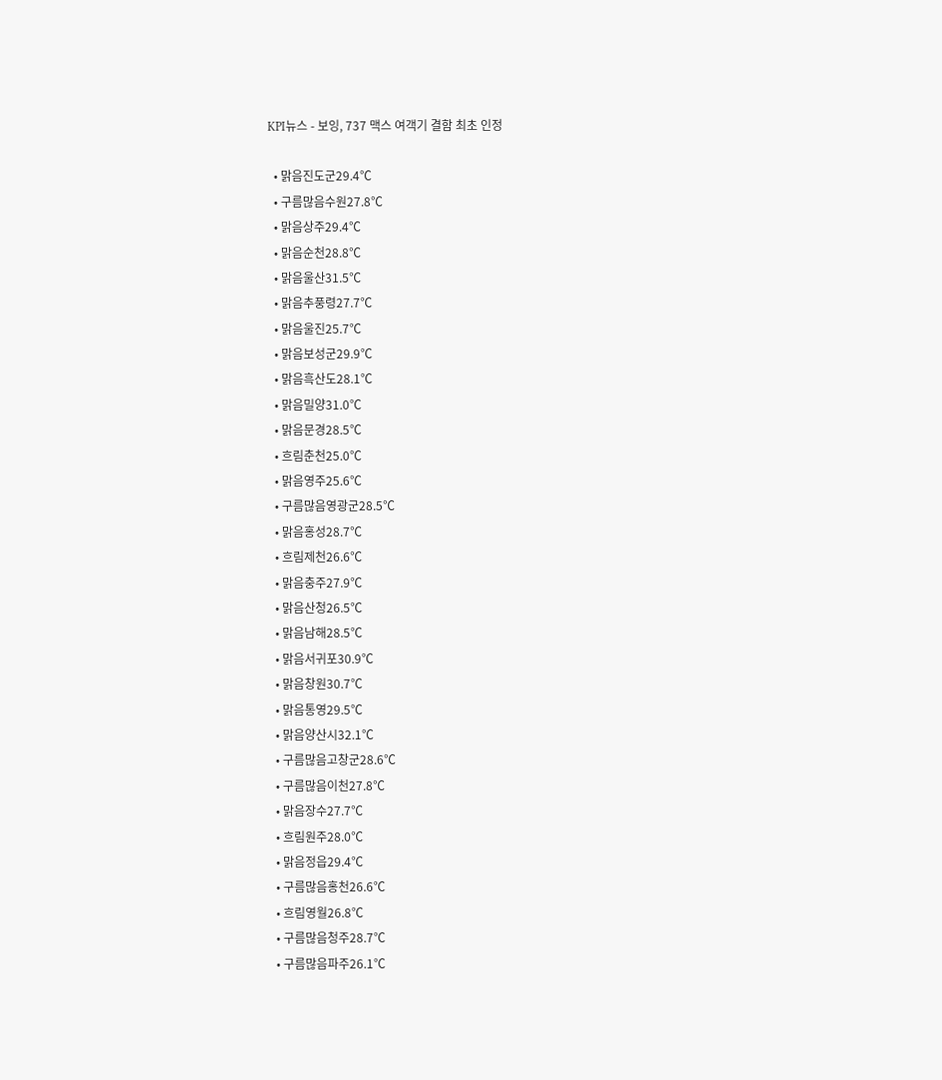KPI뉴스 - 보잉, 737 맥스 여객기 결함 최초 인정

  • 맑음진도군29.4℃
  • 구름많음수원27.8℃
  • 맑음상주29.4℃
  • 맑음순천28.8℃
  • 맑음울산31.5℃
  • 맑음추풍령27.7℃
  • 맑음울진25.7℃
  • 맑음보성군29.9℃
  • 맑음흑산도28.1℃
  • 맑음밀양31.0℃
  • 맑음문경28.5℃
  • 흐림춘천25.0℃
  • 맑음영주25.6℃
  • 구름많음영광군28.5℃
  • 맑음홍성28.7℃
  • 흐림제천26.6℃
  • 맑음충주27.9℃
  • 맑음산청26.5℃
  • 맑음남해28.5℃
  • 맑음서귀포30.9℃
  • 맑음창원30.7℃
  • 맑음통영29.5℃
  • 맑음양산시32.1℃
  • 구름많음고창군28.6℃
  • 구름많음이천27.8℃
  • 맑음장수27.7℃
  • 흐림원주28.0℃
  • 맑음정읍29.4℃
  • 구름많음홍천26.6℃
  • 흐림영월26.8℃
  • 구름많음청주28.7℃
  • 구름많음파주26.1℃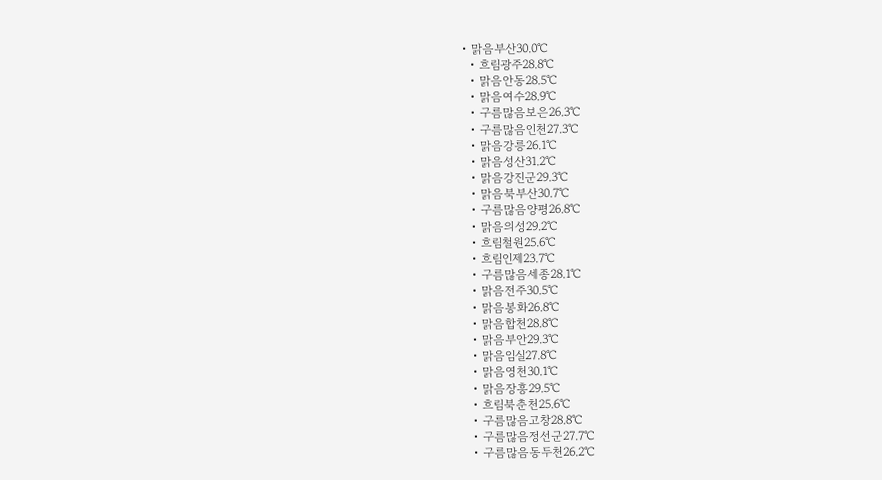• 맑음부산30.0℃
  • 흐림광주28.8℃
  • 맑음안동28.5℃
  • 맑음여수28.9℃
  • 구름많음보은26.3℃
  • 구름많음인천27.3℃
  • 맑음강릉26.1℃
  • 맑음성산31.2℃
  • 맑음강진군29.3℃
  • 맑음북부산30.7℃
  • 구름많음양평26.8℃
  • 맑음의성29.2℃
  • 흐림철원25.6℃
  • 흐림인제23.7℃
  • 구름많음세종28.1℃
  • 맑음전주30.5℃
  • 맑음봉화26.8℃
  • 맑음합천28.8℃
  • 맑음부안29.3℃
  • 맑음임실27.8℃
  • 맑음영천30.1℃
  • 맑음장흥29.5℃
  • 흐림북춘천25.6℃
  • 구름많음고창28.8℃
  • 구름많음정선군27.7℃
  • 구름많음동두천26.2℃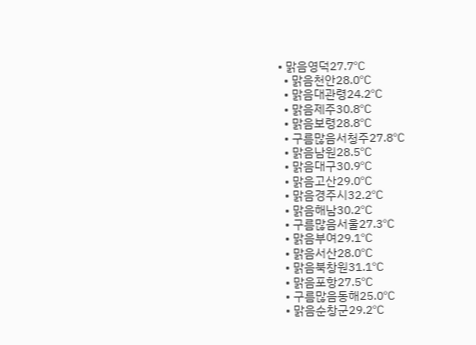• 맑음영덕27.7℃
  • 맑음천안28.0℃
  • 맑음대관령24.2℃
  • 맑음제주30.8℃
  • 맑음보령28.8℃
  • 구름많음서청주27.8℃
  • 맑음남원28.5℃
  • 맑음대구30.9℃
  • 맑음고산29.0℃
  • 맑음경주시32.2℃
  • 맑음해남30.2℃
  • 구름많음서울27.3℃
  • 맑음부여29.1℃
  • 맑음서산28.0℃
  • 맑음북창원31.1℃
  • 맑음포항27.5℃
  • 구름많음동해25.0℃
  • 맑음순창군29.2℃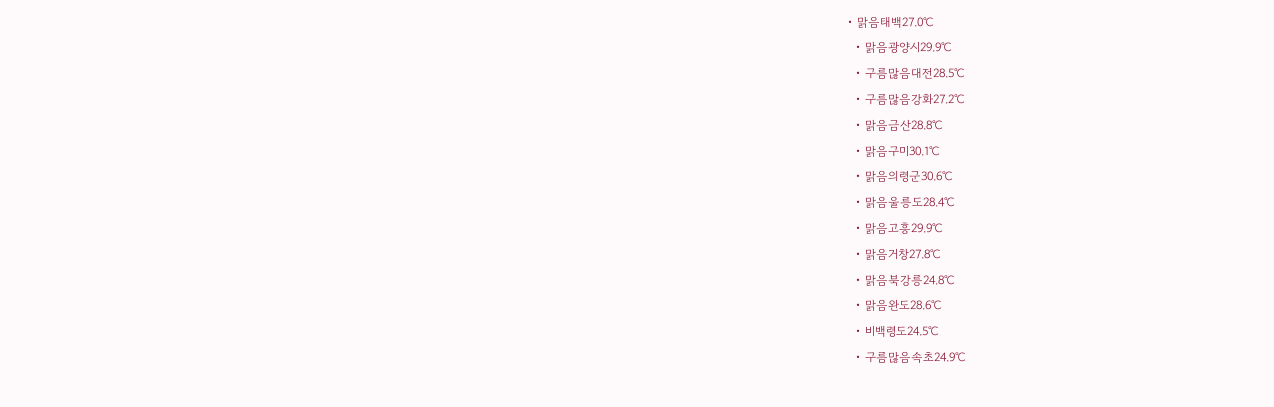• 맑음태백27.0℃
  • 맑음광양시29.9℃
  • 구름많음대전28.5℃
  • 구름많음강화27.2℃
  • 맑음금산28.8℃
  • 맑음구미30.1℃
  • 맑음의령군30.6℃
  • 맑음울릉도28.4℃
  • 맑음고흥29.9℃
  • 맑음거창27.8℃
  • 맑음북강릉24.8℃
  • 맑음완도28.6℃
  • 비백령도24.5℃
  • 구름많음속초24.9℃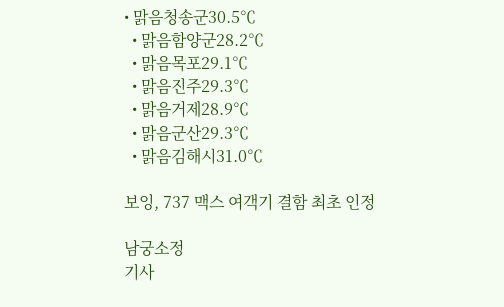• 맑음청송군30.5℃
  • 맑음함양군28.2℃
  • 맑음목포29.1℃
  • 맑음진주29.3℃
  • 맑음거제28.9℃
  • 맑음군산29.3℃
  • 맑음김해시31.0℃

보잉, 737 맥스 여객기 결함 최초 인정

남궁소정
기사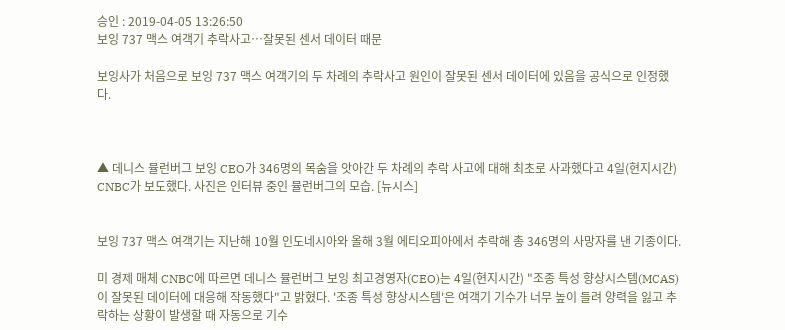승인 : 2019-04-05 13:26:50
보잉 737 맥스 여객기 추락사고…잘못된 센서 데이터 때문

보잉사가 처음으로 보잉 737 맥스 여객기의 두 차례의 추락사고 원인이 잘못된 센서 데이터에 있음을 공식으로 인정했다.



▲ 데니스 뮬런버그 보잉 CEO가 346명의 목숨을 앗아간 두 차례의 추락 사고에 대해 최초로 사과했다고 4일(현지시간) CNBC가 보도했다. 사진은 인터뷰 중인 뮬런버그의 모습. [뉴시스]


보잉 737 맥스 여객기는 지난해 10월 인도네시아와 올해 3월 에티오피아에서 추락해 총 346명의 사망자를 낸 기종이다.

미 경제 매체 CNBC에 따르면 데니스 뮬런버그 보잉 최고경영자(CEO)는 4일(현지시간) "조종 특성 향상시스템(MCAS)이 잘못된 데이터에 대응해 작동했다"고 밝혔다. '조종 특성 향상시스템'은 여객기 기수가 너무 높이 들려 양력을 잃고 추락하는 상황이 발생할 때 자동으로 기수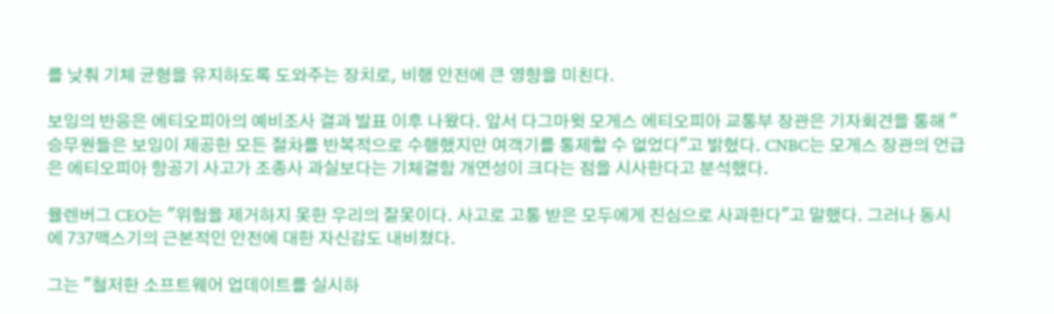를 낮춰 기체 균형을 유지하도록 도와주는 장치로, 비행 안전에 큰 영향을 미친다.

보잉의 반응은 에티오피아의 예비조사 결과 발표 이후 나왔다. 앞서 다그마윗 모게스 에티오피아 교통부 장관은 기자회견을 통해 "승무원들은 보잉이 제공한 모든 절차를 반복적으로 수행했지만 여객기를 통제할 수 없었다"고 밝혔다. CNBC는 모게스 장관의 언급은 에티오피아 항공기 사고가 조종사 과실보다는 기체결함 개연성이 크다는 점을 시사한다고 분석했다.

뮬렌버그 CEO는 "위험을 제거하지 못한 우리의 잘못이다. 사고로 고통 받은 모두에게 진심으로 사과한다"고 말했다. 그러나 동시에 737맥스기의 근본적인 안전에 대한 자신감도 내비쳤다.

그는 "철저한 소프트웨어 업데이트를 실시하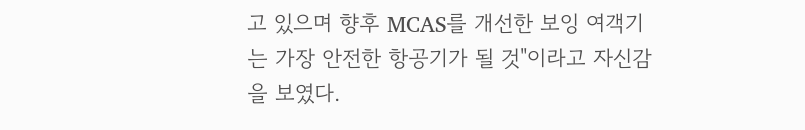고 있으며 향후 MCAS를 개선한 보잉 여객기는 가장 안전한 항공기가 될 것"이라고 자신감을 보였다.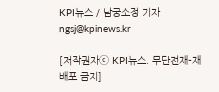KPI뉴스 / 남궁소정 기자 ngsj@kpinews.kr

[저작권자ⓒ KPI뉴스. 무단전재-재배포 금지]